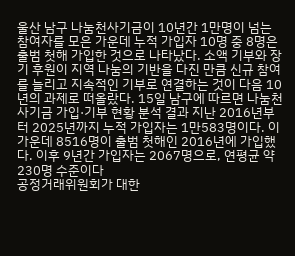울산 남구 나눔천사기금이 10년간 1만명이 넘는 참여자를 모은 가운데 누적 가입자 10명 중 8명은 출범 첫해 가입한 것으로 나타났다. 소액 기부와 장기 후원이 지역 나눔의 기반을 다진 만큼 신규 참여를 늘리고 지속적인 기부로 연결하는 것이 다음 10년의 과제로 떠올랐다. 15일 남구에 따르면 나눔천사기금 가입·기부 현황 분석 결과 지난 2016년부터 2025년까지 누적 가입자는 1만583명이다. 이 가운데 8516명이 출범 첫해인 2016년에 가입했다. 이후 9년간 가입자는 2067명으로, 연평균 약 230명 수준이다
공정거래위원회가 대한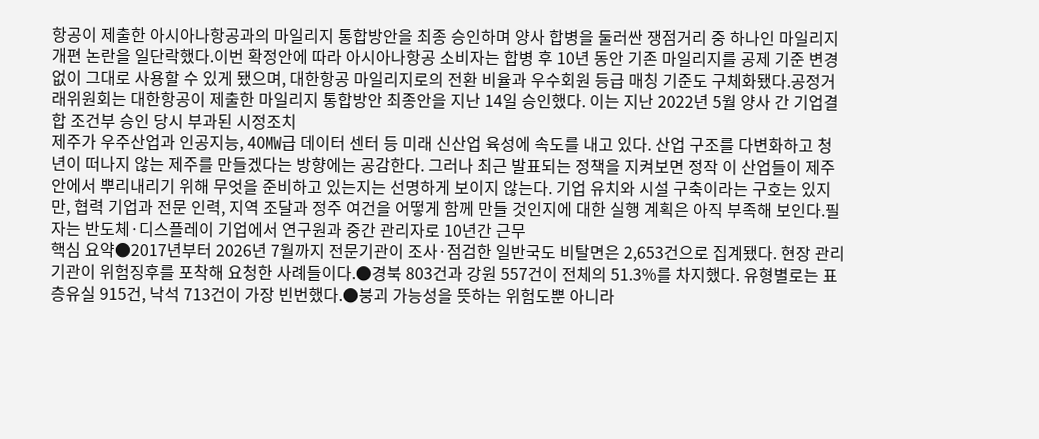항공이 제출한 아시아나항공과의 마일리지 통합방안을 최종 승인하며 양사 합병을 둘러싼 쟁점거리 중 하나인 마일리지 개편 논란을 일단락했다.이번 확정안에 따라 아시아나항공 소비자는 합병 후 10년 동안 기존 마일리지를 공제 기준 변경 없이 그대로 사용할 수 있게 됐으며, 대한항공 마일리지로의 전환 비율과 우수회원 등급 매칭 기준도 구체화됐다.공정거래위원회는 대한항공이 제출한 마일리지 통합방안 최종안을 지난 14일 승인했다. 이는 지난 2022년 5월 양사 간 기업결합 조건부 승인 당시 부과된 시정조치
제주가 우주산업과 인공지능, 40㎿급 데이터 센터 등 미래 신산업 육성에 속도를 내고 있다. 산업 구조를 다변화하고 청년이 떠나지 않는 제주를 만들겠다는 방향에는 공감한다. 그러나 최근 발표되는 정책을 지켜보면 정작 이 산업들이 제주 안에서 뿌리내리기 위해 무엇을 준비하고 있는지는 선명하게 보이지 않는다. 기업 유치와 시설 구축이라는 구호는 있지만, 협력 기업과 전문 인력, 지역 조달과 정주 여건을 어떻게 함께 만들 것인지에 대한 실행 계획은 아직 부족해 보인다.필자는 반도체·디스플레이 기업에서 연구원과 중간 관리자로 10년간 근무
핵심 요약●2017년부터 2026년 7월까지 전문기관이 조사·점검한 일반국도 비탈면은 2,653건으로 집계됐다. 현장 관리기관이 위험징후를 포착해 요청한 사례들이다.●경북 803건과 강원 557건이 전체의 51.3%를 차지했다. 유형별로는 표층유실 915건, 낙석 713건이 가장 빈번했다.●붕괴 가능성을 뜻하는 위험도뿐 아니라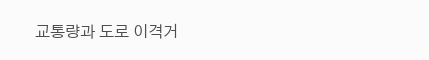교통량과 도로 이격거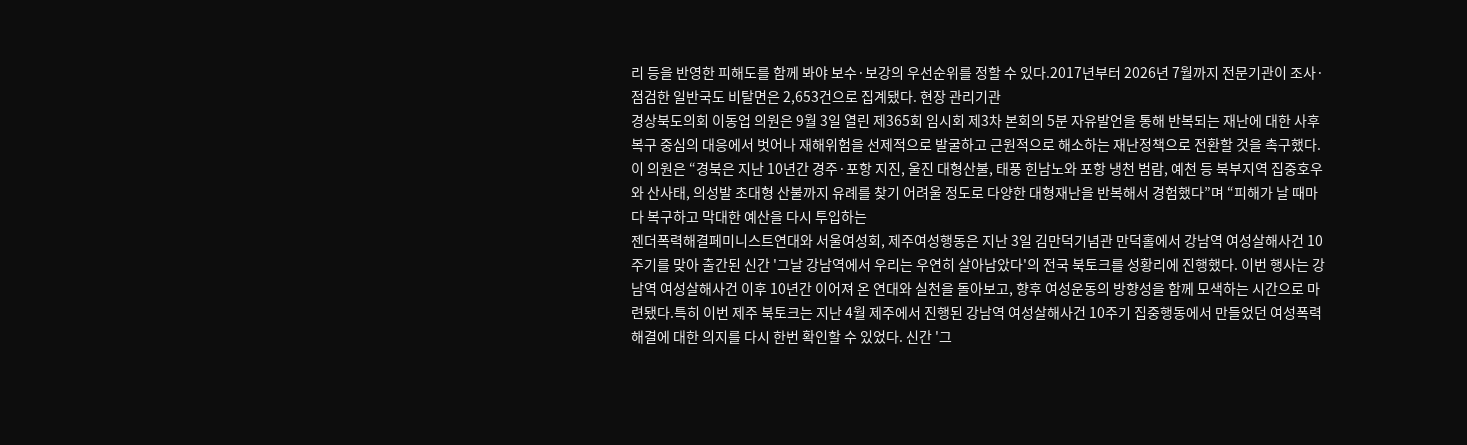리 등을 반영한 피해도를 함께 봐야 보수·보강의 우선순위를 정할 수 있다.2017년부터 2026년 7월까지 전문기관이 조사·점검한 일반국도 비탈면은 2,653건으로 집계됐다. 현장 관리기관
경상북도의회 이동업 의원은 9월 3일 열린 제365회 임시회 제3차 본회의 5분 자유발언을 통해 반복되는 재난에 대한 사후복구 중심의 대응에서 벗어나 재해위험을 선제적으로 발굴하고 근원적으로 해소하는 재난정책으로 전환할 것을 촉구했다.이 의원은 “경북은 지난 10년간 경주·포항 지진, 울진 대형산불, 태풍 힌남노와 포항 냉천 범람, 예천 등 북부지역 집중호우와 산사태, 의성발 초대형 산불까지 유례를 찾기 어려울 정도로 다양한 대형재난을 반복해서 경험했다”며 “피해가 날 때마다 복구하고 막대한 예산을 다시 투입하는
젠더폭력해결페미니스트연대와 서울여성회, 제주여성행동은 지난 3일 김만덕기념관 만덕홀에서 강남역 여성살해사건 10주기를 맞아 출간된 신간 '그날 강남역에서 우리는 우연히 살아남았다'의 전국 북토크를 성황리에 진행했다. 이번 행사는 강남역 여성살해사건 이후 10년간 이어져 온 연대와 실천을 돌아보고, 향후 여성운동의 방향성을 함께 모색하는 시간으로 마련됐다.특히 이번 제주 북토크는 지난 4월 제주에서 진행된 강남역 여성살해사건 10주기 집중행동에서 만들었던 여성폭력 해결에 대한 의지를 다시 한번 확인할 수 있었다. 신간 '그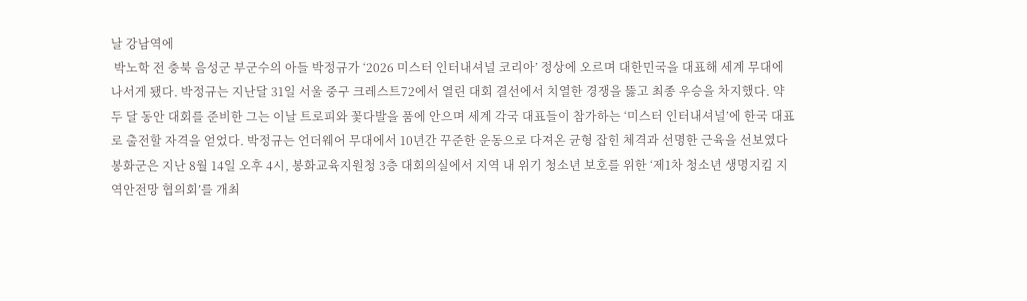날 강남역에
 박노학 전 충북 음성군 부군수의 아들 박정규가 ‘2026 미스터 인터내셔널 코리아’ 정상에 오르며 대한민국을 대표해 세계 무대에 나서게 됐다. 박정규는 지난달 31일 서울 중구 크레스트72에서 열린 대회 결선에서 치열한 경쟁을 뚫고 최종 우승을 차지했다. 약 두 달 동안 대회를 준비한 그는 이날 트로피와 꽃다발을 품에 안으며 세계 각국 대표들이 참가하는 ‘미스터 인터내셔널’에 한국 대표로 출전할 자격을 얻었다. 박정규는 언더웨어 무대에서 10년간 꾸준한 운동으로 다져온 균형 잡힌 체격과 선명한 근육을 선보였다
봉화군은 지난 8월 14일 오후 4시, 봉화교육지원청 3층 대회의실에서 지역 내 위기 청소년 보호를 위한 ‘제1차 청소년 생명지킴 지역안전망 협의회’를 개최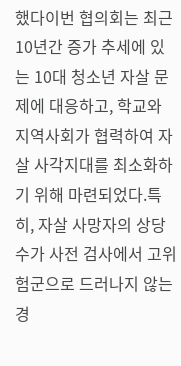했다이번 협의회는 최근 10년간 증가 추세에 있는 10대 청소년 자살 문제에 대응하고, 학교와 지역사회가 협력하여 자살 사각지대를 최소화하기 위해 마련되었다.특히, 자살 사망자의 상당수가 사전 검사에서 고위험군으로 드러나지 않는 경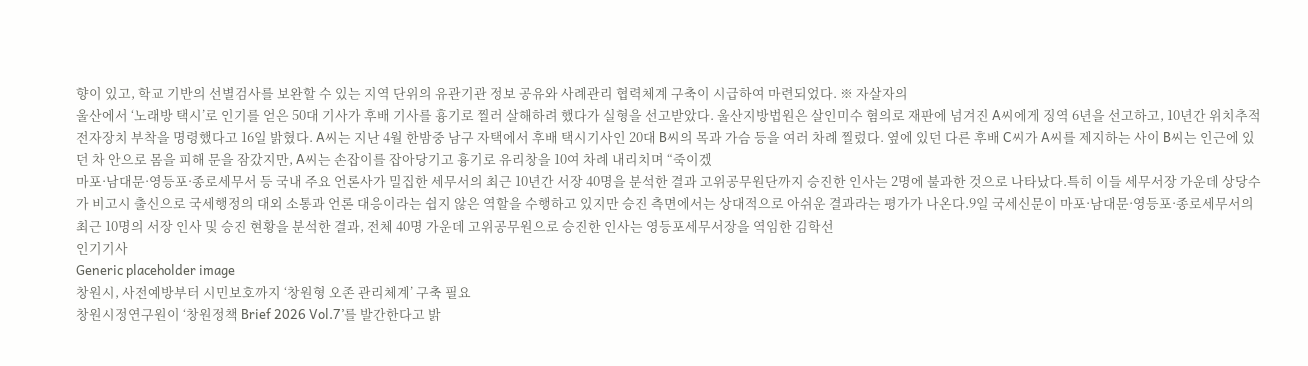향이 있고, 학교 기반의 선별검사를 보완할 수 있는 지역 단위의 유관기관 정보 공유와 사례관리 협력체계 구축이 시급하여 마련되었다. ※ 자살자의
울산에서 ‘노래방 택시’로 인기를 얻은 50대 기사가 후배 기사를 흉기로 찔러 살해하려 했다가 실형을 선고받았다. 울산지방법원은 살인미수 혐의로 재판에 넘겨진 A씨에게 징역 6년을 선고하고, 10년간 위치추적 전자장치 부착을 명령했다고 16일 밝혔다. A씨는 지난 4월 한밤중 남구 자택에서 후배 택시기사인 20대 B씨의 목과 가슴 등을 여러 차례 찔렀다. 옆에 있던 다른 후배 C씨가 A씨를 제지하는 사이 B씨는 인근에 있던 차 안으로 몸을 피해 문을 잠갔지만, A씨는 손잡이를 잡아당기고 흉기로 유리창을 10여 차례 내리치며 “죽이겠
마포·남대문·영등포·종로세무서 등 국내 주요 언론사가 밀집한 세무서의 최근 10년간 서장 40명을 분석한 결과 고위공무원단까지 승진한 인사는 2명에 불과한 것으로 나타났다.특히 이들 세무서장 가운데 상당수가 비고시 출신으로 국세행정의 대외 소통과 언론 대응이라는 쉽지 않은 역할을 수행하고 있지만 승진 측면에서는 상대적으로 아쉬운 결과라는 평가가 나온다.9일 국세신문이 마포·남대문·영등포·종로세무서의 최근 10명의 서장 인사 및 승진 현황을 분석한 결과, 전체 40명 가운데 고위공무원으로 승진한 인사는 영등포세무서장을 역임한 김학선
인기기사
Generic placeholder image
창원시, 사전예방부터 시민보호까지 ‘창원형 오존 관리체계’ 구축 필요
창원시정연구원이 ‘창원정책 Brief 2026 Vol.7’를 발간한다고 밝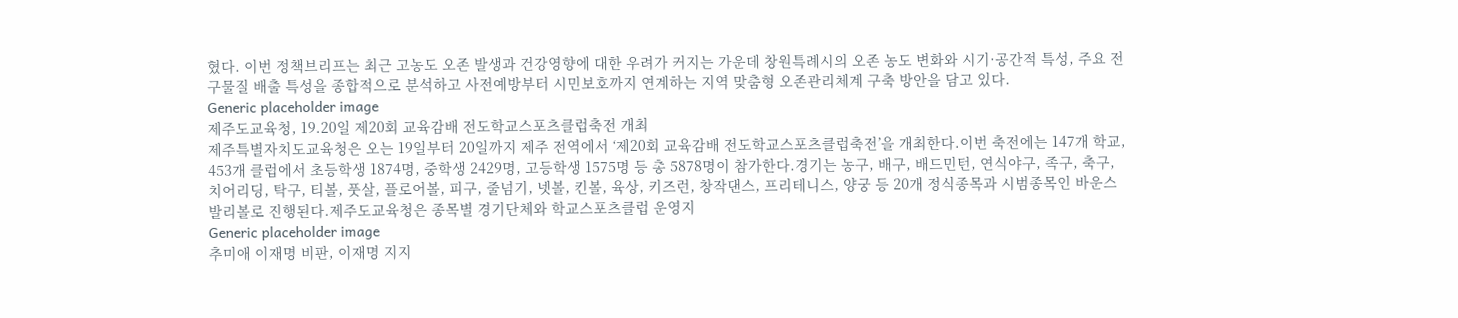혔다. 이번 정책브리프는 최근 고농도 오존 발생과 건강영향에 대한 우려가 커지는 가운데 창원특례시의 오존 농도 변화와 시기·공간적 특성, 주요 전구물질 배출 특성을 종합적으로 분석하고 사전예방부터 시민보호까지 연계하는 지역 맞춤형 오존관리체계 구축 방안을 담고 있다.
Generic placeholder image
제주도교육청, 19.20일 제20회 교육감배 전도학교스포츠클럽축전 개최
제주특별자치도교육청은 오는 19일부터 20일까지 제주 전역에서 ‘제20회 교육감배 전도학교스포츠클럽축전’을 개최한다.이번 축전에는 147개 학교, 453개 클럽에서 초등학생 1874명, 중학생 2429명, 고등학생 1575명 등 총 5878명이 참가한다.경기는 농구, 배구, 배드민턴, 연식야구, 족구, 축구, 치어리딩, 탁구, 티볼, 풋살, 플로어볼, 피구, 줄넘기, 넷볼, 킨볼, 육상, 키즈런, 창작댄스, 프리테니스, 양궁 등 20개 정식종목과 시범종목인 바운스발리볼로 진행된다.제주도교육청은 종목별 경기단체와 학교스포츠클럽 운영지
Generic placeholder image
추미애 이재명 비판, 이재명 지지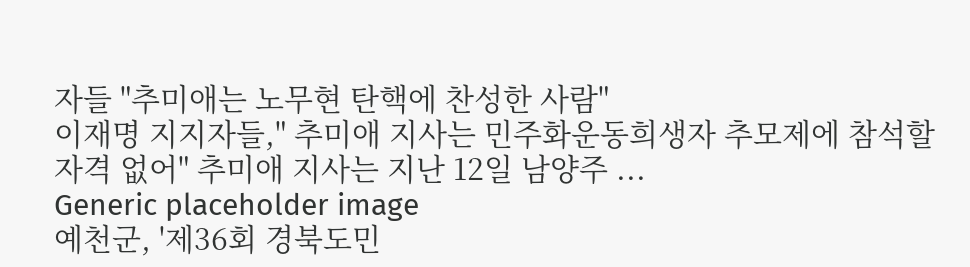자들 "추미애는 노무현 탄핵에 찬성한 사람"
이재명 지지자들," 추미애 지사는 민주화운동희생자 추모제에 참석할 자격 없어" 추미애 지사는 지난 12일 남양주 ...
Generic placeholder image
예천군, '제36회 경북도민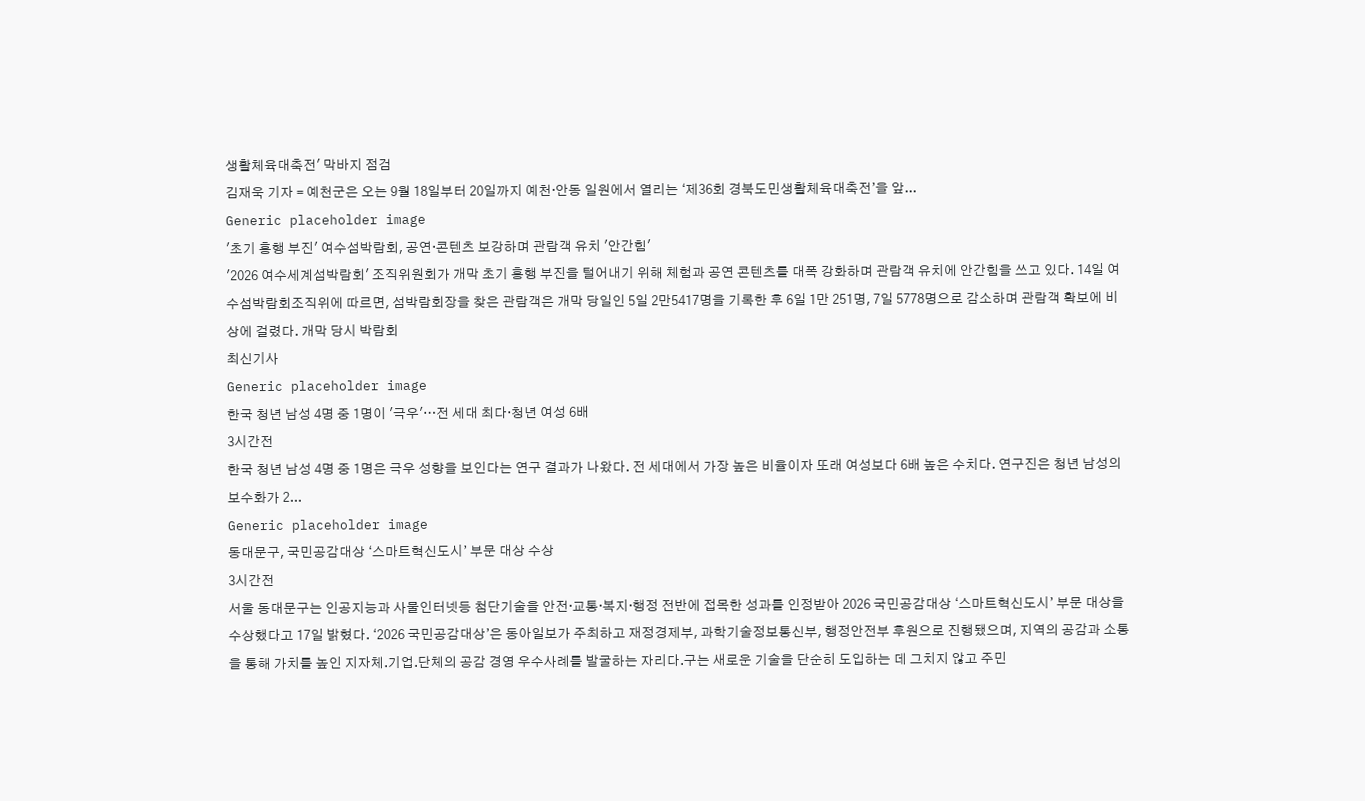생활체육대축전' 막바지 점검
김재욱 기자 = 예천군은 오는 9월 18일부터 20일까지 예천·안동 일원에서 열리는 ‘제36회 경북도민생활체육대축전’을 앞...
Generic placeholder image
'초기 흥행 부진' 여수섬박람회, 공연·콘텐츠 보강하며 관람객 유치 '안간힘'
'2026 여수세계섬박람회' 조직위원회가 개막 초기 흥행 부진을 털어내기 위해 체험과 공연 콘텐츠를 대폭 강화하며 관람객 유치에 안간힘을 쓰고 있다. 14일 여수섬박람회조직위에 따르면, 섬박람회장을 찾은 관람객은 개막 당일인 5일 2만5417명을 기록한 후 6일 1만 251명, 7일 5778명으로 감소하며 관람객 확보에 비상에 걸렸다. 개막 당시 박람회
최신기사
Generic placeholder image
한국 청년 남성 4명 중 1명이 '극우'…전 세대 최다·청년 여성 6배
3시간전
한국 청년 남성 4명 중 1명은 극우 성향을 보인다는 연구 결과가 나왔다. 전 세대에서 가장 높은 비율이자 또래 여성보다 6배 높은 수치다. 연구진은 청년 남성의 보수화가 2...
Generic placeholder image
동대문구, 국민공감대상 ‘스마트혁신도시’ 부문 대상 수상
3시간전
서울 동대문구는 인공지능과 사물인터넷등 첨단기술을 안전·교통·복지·행정 전반에 접목한 성과를 인정받아 2026 국민공감대상 ‘스마트혁신도시’ 부문 대상을 수상했다고 17일 밝혔다. ‘2026 국민공감대상’은 동아일보가 주최하고 재정경제부, 과학기술정보통신부, 행정안전부 후원으로 진행됐으며, 지역의 공감과 소통을 통해 가치를 높인 지자체․기업․단체의 공감 경영 우수사례를 발굴하는 자리다.구는 새로운 기술을 단순히 도입하는 데 그치지 않고 주민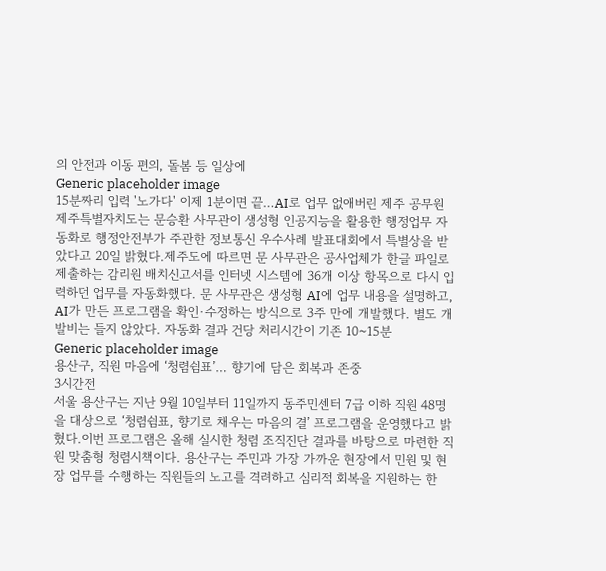의 안전과 이동 편의, 돌봄 등 일상에
Generic placeholder image
15분짜리 입력 '노가다' 이제 1분이면 끝…AI로 업무 없애버린 제주 공무원
제주특별자치도는 문승환 사무관이 생성형 인공지능을 활용한 행정업무 자동화로 행정안전부가 주관한 정보통신 우수사례 발표대회에서 특별상을 받았다고 20일 밝혔다.제주도에 따르면 문 사무관은 공사업체가 한글 파일로 제출하는 감리원 배치신고서를 인터넷 시스템에 36개 이상 항목으로 다시 입력하던 업무를 자동화했다. 문 사무관은 생성형 AI에 업무 내용을 설명하고, AI가 만든 프로그램을 확인·수정하는 방식으로 3주 만에 개발했다. 별도 개발비는 들지 않았다. 자동화 결과 건당 처리시간이 기존 10~15분
Generic placeholder image
용산구, 직원 마음에 ‘청렴쉼표’… 향기에 담은 회복과 존중
3시간전
서울 용산구는 지난 9월 10일부터 11일까지 동주민센터 7급 이하 직원 48명을 대상으로 ‘청렴쉼표, 향기로 채우는 마음의 결’ 프로그램을 운영했다고 밝혔다.이번 프로그램은 올해 실시한 청렴 조직진단 결과를 바탕으로 마련한 직원 맞춤형 청렴시책이다. 용산구는 주민과 가장 가까운 현장에서 민원 및 현장 업무를 수행하는 직원들의 노고를 격려하고 심리적 회복을 지원하는 한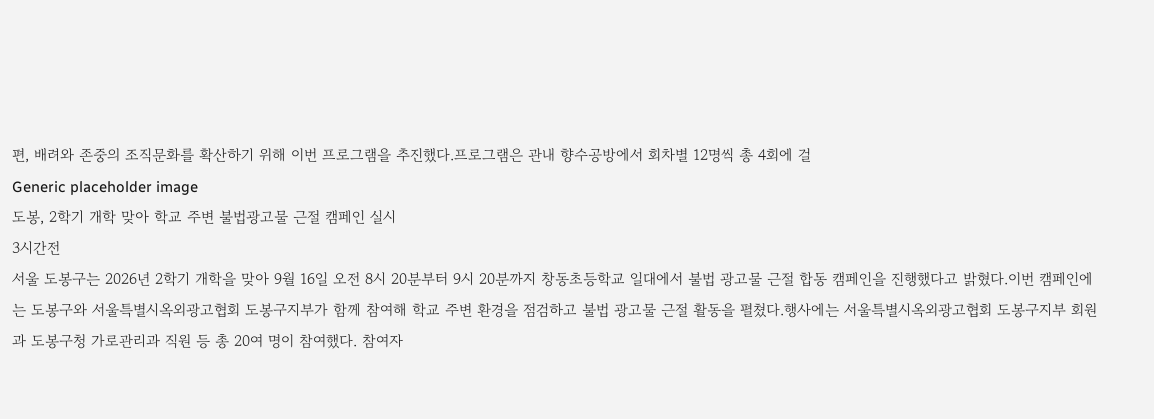편, 배려와 존중의 조직문화를 확산하기 위해 이번 프로그램을 추진했다.프로그램은 관내 향수공방에서 회차별 12명씩 총 4회에 걸
Generic placeholder image
도봉, 2학기 개학 맞아 학교 주변 불법광고물 근절 캠페인 실시
3시간전
서울 도봉구는 2026년 2학기 개학을 맞아 9월 16일 오전 8시 20분부터 9시 20분까지 창동초등학교 일대에서 불법 광고물 근절 합동 캠페인을 진행했다고 밝혔다.이번 캠페인에는 도봉구와 서울특별시옥외광고협회 도봉구지부가 함께 참여해 학교 주변 환경을 점검하고 불법 광고물 근절 활동을 펼쳤다.행사에는 서울특별시옥외광고협회 도봉구지부 회원과 도봉구청 가로관리과 직원 등 총 20여 명이 참여했다. 참여자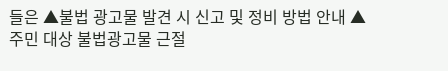들은 ▲불법 광고물 발견 시 신고 및 정비 방법 안내 ▲주민 대상 불법광고물 근절